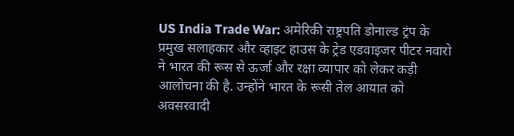US India Trade War: अमेरिकी राष्ट्रपति डोनाल्ड ट्रंप के प्रमुख सलाहकार और व्हाइट हाउस के ट्रेड एडवाइजर पीटर नवारो ने भारत की रूस से ऊर्जा और रक्षा व्यापार को लेकर कड़ी आलोचना की है. उन्होंने भारत के रूसी तेल आयात को अवसरवादी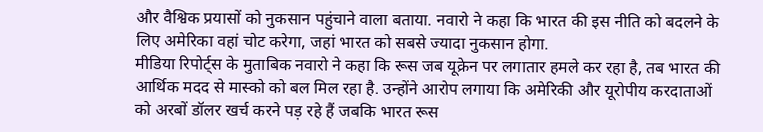और वैश्विक प्रयासों को नुकसान पहुंचाने वाला बताया. नवारो ने कहा कि भारत की इस नीति को बदलने के लिए अमेरिका वहां चोट करेगा, जहां भारत को सबसे ज्यादा नुकसान होगा.
मीडिया रिपोर्ट्स के मुताबिक नवारो ने कहा कि रूस जब यूक्रेन पर लगातार हमले कर रहा है, तब भारत की आर्थिक मदद से मास्को को बल मिल रहा है. उन्होंने आरोप लगाया कि अमेरिकी और यूरोपीय करदाताओं को अरबों डॉलर खर्च करने पड़ रहे हैं जबकि भारत रूस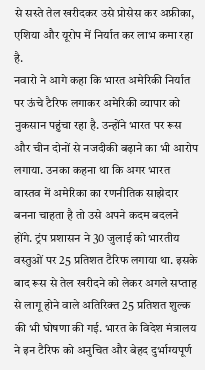से सस्ते तेल खरीदकर उसे प्रोसेस कर अफ्रीका, एशिया और यूरोप में निर्यात कर लाभ कमा रहा है.
नवारो ने आगे कहा कि भारत अमेरिकी निर्यात पर ऊंचे टैरिफ लगाकर अमेरिकी व्यापार को नुकसान पहुंचा रहा है. उन्होंने भारत पर रूस और चीन दोनों से नजदीकी बढ़ाने का भी आरोप लगाया. उनका कहना था कि अगर भारत वास्तव में अमेरिका का रणनीतिक साझेदार बनना चाहता है तो उसे अपने कदम बदलने होंगे. ट्रंप प्रशासन ने 30 जुलाई को भारतीय वस्तुओं पर 25 प्रतिशत टैरिफ लगाया था. इसके बाद रूस से तेल खरीदने को लेकर अगले सप्ताह से लागू होने वाले अतिरिक्त 25 प्रतिशत शुल्क की भी घोषणा की गई. भारत के विदेश मंत्रालय ने इन टैरिफ को अनुचित और बेहद दुर्भाग्यपूर्ण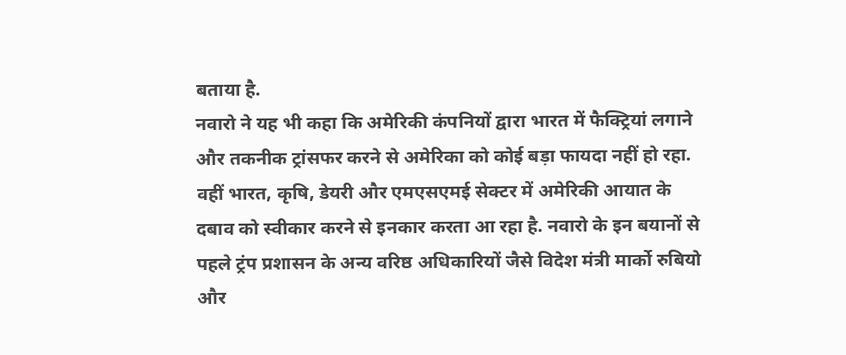बताया है.
नवारो ने यह भी कहा कि अमेरिकी कंपनियों द्वारा भारत में फैक्ट्रियां लगाने और तकनीक ट्रांसफर करने से अमेरिका को कोई बड़ा फायदा नहीं हो रहा. वहीं भारत, कृषि, डेयरी और एमएसएमई सेक्टर में अमेरिकी आयात के दबाव को स्वीकार करने से इनकार करता आ रहा है. नवारो के इन बयानों से पहले ट्रंप प्रशासन के अन्य वरिष्ठ अधिकारियों जैसे विदेश मंत्री मार्को रुबियो और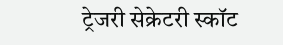ट्रेजरी सेक्रेटरी स्कॉट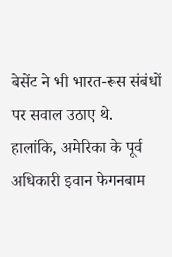बेसेंट ने भी भारत-रूस संबंधों पर सवाल उठाए थे.
हालांकि, अमेरिका के पूर्व अधिकारी इवान फेगनबाम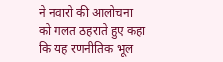ने नवारो की आलोचना को गलत ठहराते हुए कहा कि यह रणनीतिक भूल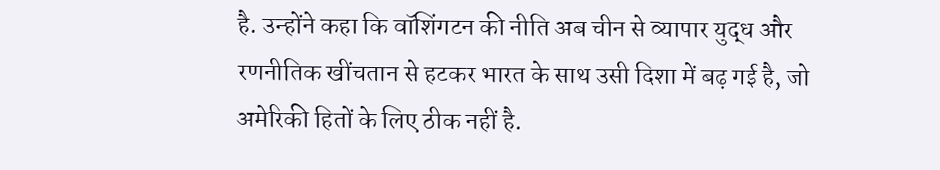है. उन्होंने कहा कि वॉशिंगटन की नीति अब चीन से व्यापार युद्ध और रणनीतिक खींचतान से हटकर भारत के साथ उसी दिशा में बढ़ गई है, जो अमेरिकी हितों के लिए ठीक नहीं है.